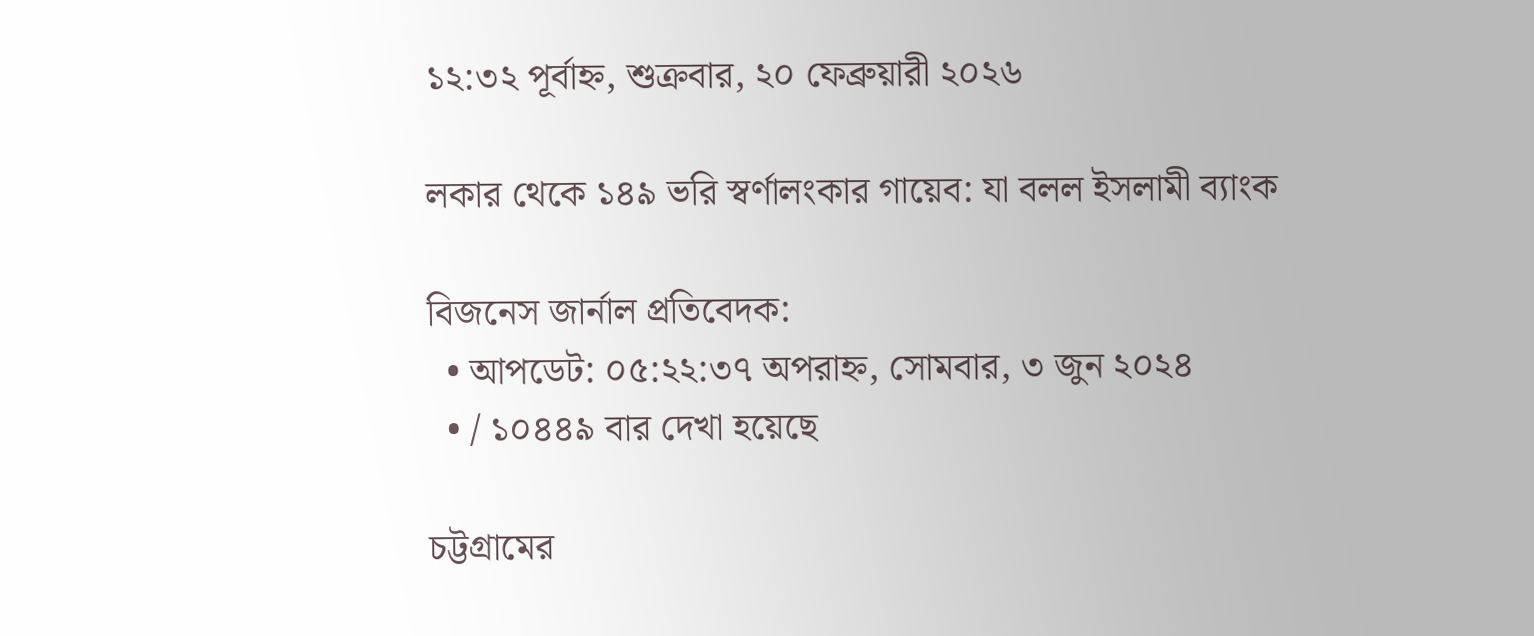১২:৩২ পূর্বাহ্ন, শুক্রবার, ২০ ফেব্রুয়ারী ২০২৬

লকার থেকে ১৪৯ ভরি স্বর্ণালংকার গায়েব: যা বলল ইসলামী ব্যাংক

বিজনেস জার্নাল প্রতিবেদক:
  • আপডেট: ০৫:২২:৩৭ অপরাহ্ন, সোমবার, ৩ জুন ২০২৪
  • / ১০৪৪৯ বার দেখা হয়েছে

চট্টগ্রামের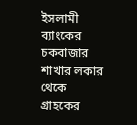ইসলামী ব্যাংকের চকবাজার শাখার লকার থেকে গ্রাহকের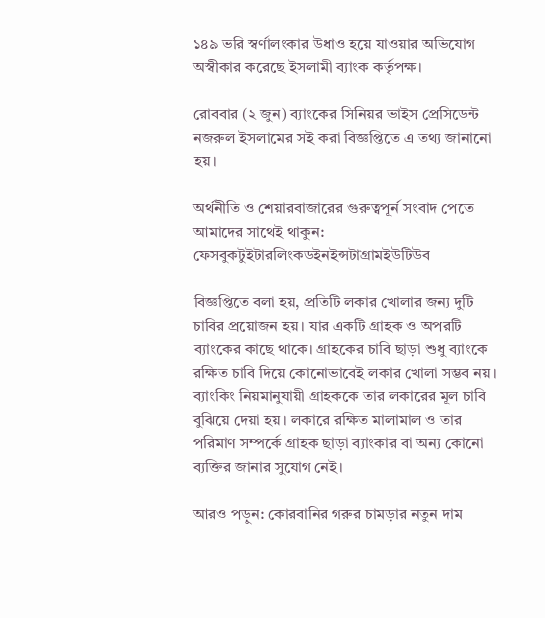১৪৯ ভরি স্বর্ণালংকার উধাও হয়ে যাওয়ার অভিযোগ অস্বীকার করেছে ইসলামী ব্যাংক কর্তৃপক্ষ।

রোববার (২ জুন) ব্যাংকের সিনিয়র ভাইস প্রেসিডেন্ট নজরুল ইসলামের সই করা বিজ্ঞপ্তিতে এ তথ্য জানানো হয়।

অর্থনীতি ও শেয়ারবাজারের গুরুত্বপূর্ন সংবাদ পেতে আমাদের সাথেই থাকুন: ফেসবুকটুইটারলিংকডইনইন্সটাগ্রামইউটিউব

বিজ্ঞপ্তিতে বলা হয়, প্রতিটি লকার খোলার জন্য দুটি চাবির প্রয়োজন হয়। যার একটি গ্রাহক ও অপরটি ব্যাংকের কাছে থাকে। গ্রাহকের চাবি ছাড়া শুধু ব্যাংকে রক্ষিত চাবি দিয়ে কোনোভাবেই লকার খোলা সম্ভব নয়। ব্যাংকিং নিয়মানুযায়ী গ্রাহককে তার লকারের মূল চাবি বুঝিয়ে দেয়া হয়। লকারে রক্ষিত মালামাল ও তার পরিমাণ সম্পর্কে গ্রাহক ছাড়া ব্যাংকার বা অন্য কোনো ব্যক্তির জানার সুযোগ নেই।

আরও পড়ুন: কোরবানির গরুর চামড়ার নতুন দাম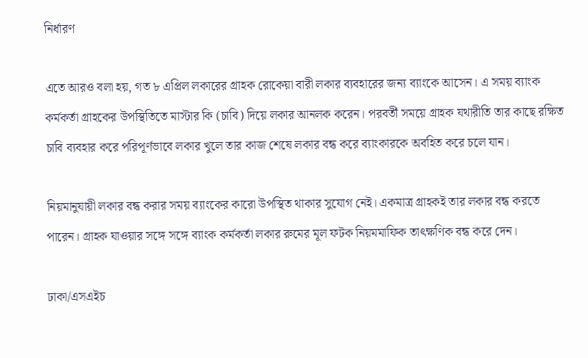নির্ধারণ

এতে আরও বলা হয়, গত ৮ এপ্রিল লকারের গ্রাহক রোকেয়া বারী লকার ব্যবহারের জন্য ব্যাংকে আসেন। এ সময় ব্যাংক কর্মকর্তা গ্রাহকের উপস্থিতিতে মাস্টার কি (চাবি) দিয়ে লকার আনলক করেন। পরবর্তী সময়ে গ্রাহক যথারীতি তার কাছে রক্ষিত চাবি ব্যবহার করে পরিপূর্ণভাবে লকার খুলে তার কাজ শেষে লকার বন্ধ করে ব্যাংকারকে অবহিত করে চলে যান।

নিয়মানুযায়ী লকার বন্ধ করার সময় ব্যাংকের কারো উপস্থিত থাকার সুযোগ নেই। একমাত্র গ্রাহকই তার লকার বন্ধ করতে পারেন। গ্রাহক যাওয়ার সঙ্গে সঙ্গে ব্যাংক কর্মকর্তা লকার রুমের মূল ফটক নিয়মমাফিক তাৎক্ষণিক বন্ধ করে দেন।

ঢাকা/এসএইচ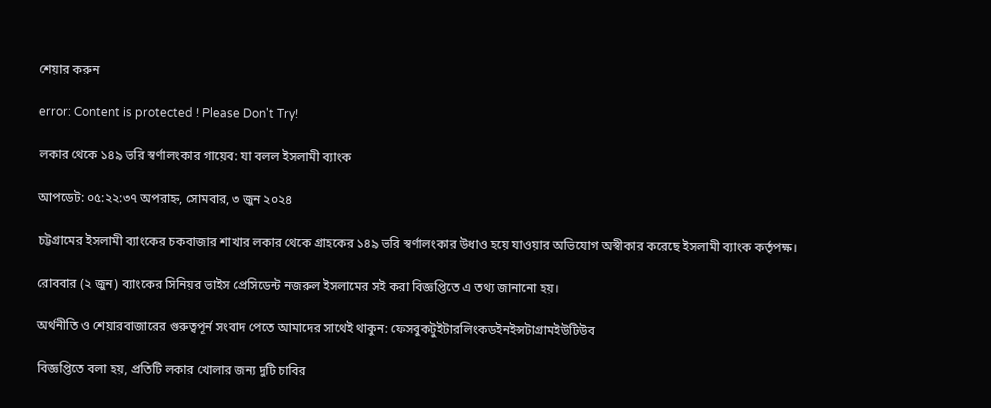শেয়ার করুন

error: Content is protected ! Please Don't Try!

লকার থেকে ১৪৯ ভরি স্বর্ণালংকার গায়েব: যা বলল ইসলামী ব্যাংক

আপডেট: ০৫:২২:৩৭ অপরাহ্ন, সোমবার, ৩ জুন ২০২৪

চট্টগ্রামের ইসলামী ব্যাংকের চকবাজার শাখার লকার থেকে গ্রাহকের ১৪৯ ভরি স্বর্ণালংকার উধাও হয়ে যাওয়ার অভিযোগ অস্বীকার করেছে ইসলামী ব্যাংক কর্তৃপক্ষ।

রোববার (২ জুন) ব্যাংকের সিনিয়র ভাইস প্রেসিডেন্ট নজরুল ইসলামের সই করা বিজ্ঞপ্তিতে এ তথ্য জানানো হয়।

অর্থনীতি ও শেয়ারবাজারের গুরুত্বপূর্ন সংবাদ পেতে আমাদের সাথেই থাকুন: ফেসবুকটুইটারলিংকডইনইন্সটাগ্রামইউটিউব

বিজ্ঞপ্তিতে বলা হয়, প্রতিটি লকার খোলার জন্য দুটি চাবির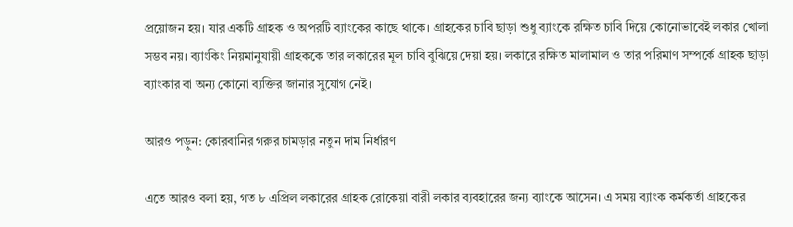প্রয়োজন হয়। যার একটি গ্রাহক ও অপরটি ব্যাংকের কাছে থাকে। গ্রাহকের চাবি ছাড়া শুধু ব্যাংকে রক্ষিত চাবি দিয়ে কোনোভাবেই লকার খোলা সম্ভব নয়। ব্যাংকিং নিয়মানুযায়ী গ্রাহককে তার লকারের মূল চাবি বুঝিয়ে দেয়া হয়। লকারে রক্ষিত মালামাল ও তার পরিমাণ সম্পর্কে গ্রাহক ছাড়া ব্যাংকার বা অন্য কোনো ব্যক্তির জানার সুযোগ নেই।

আরও পড়ুন: কোরবানির গরুর চামড়ার নতুন দাম নির্ধারণ

এতে আরও বলা হয়, গত ৮ এপ্রিল লকারের গ্রাহক রোকেয়া বারী লকার ব্যবহারের জন্য ব্যাংকে আসেন। এ সময় ব্যাংক কর্মকর্তা গ্রাহকের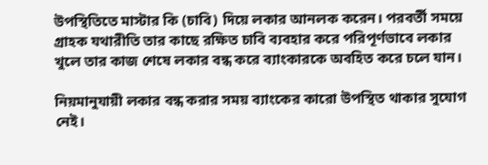উপস্থিতিতে মাস্টার কি (চাবি) দিয়ে লকার আনলক করেন। পরবর্তী সময়ে গ্রাহক যথারীতি তার কাছে রক্ষিত চাবি ব্যবহার করে পরিপূর্ণভাবে লকার খুলে তার কাজ শেষে লকার বন্ধ করে ব্যাংকারকে অবহিত করে চলে যান।

নিয়মানুযায়ী লকার বন্ধ করার সময় ব্যাংকের কারো উপস্থিত থাকার সুযোগ নেই।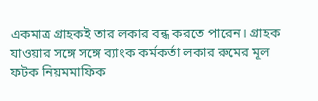একমাত্র গ্রাহকই তার লকার বন্ধ করতে পারেন। গ্রাহক যাওয়ার সঙ্গে সঙ্গে ব্যাংক কর্মকর্তা লকার রুমের মূল ফটক নিয়মমাফিক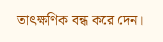তাৎক্ষণিক বন্ধ করে দেন।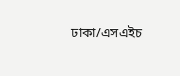ঢাকা/এসএইচ